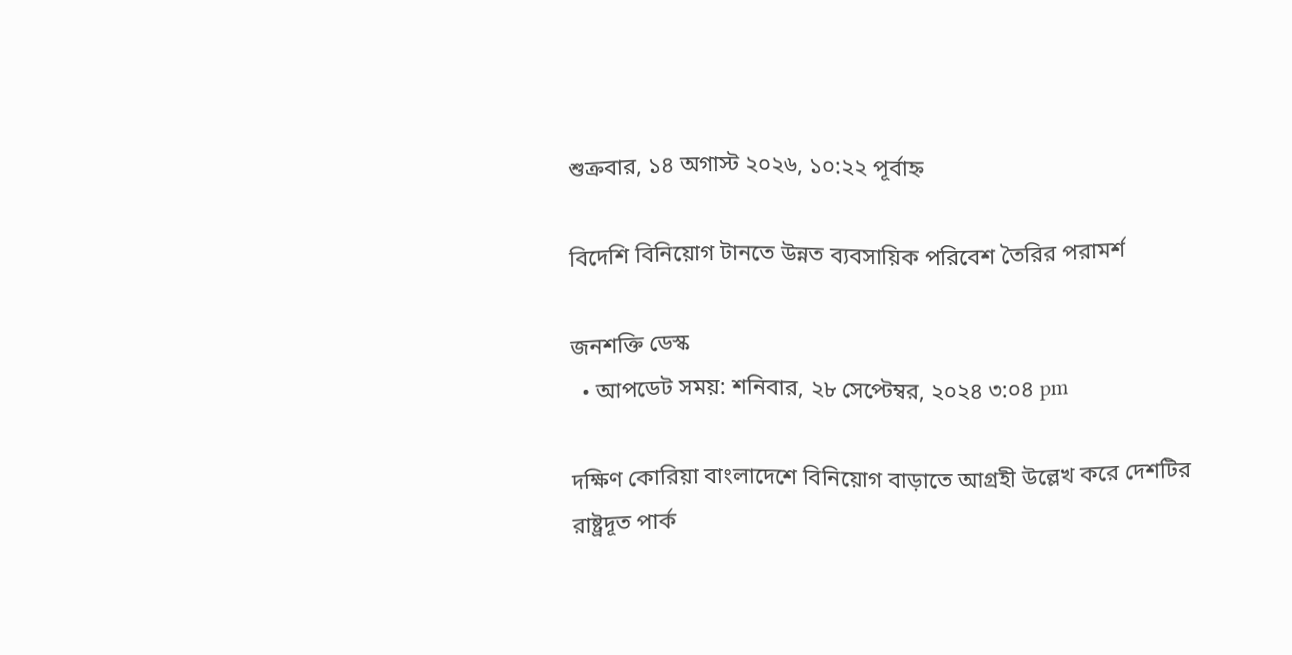শুক্রবার, ১৪ অগাস্ট ২০২৬, ১০:২২ পূর্বাহ্ন

বিদেশি বিনিয়োগ টানতে উন্নত ব্যবসায়িক পরিবেশ তৈরির পরামর্শ

জনশক্তি ডেস্ক
  • আপডেট সময়: শনিবার, ২৮ সেপ্টেম্বর, ২০২৪ ৩:০৪ pm

দক্ষিণ কোরিয়া বাংলাদেশে বিনিয়োগ বাড়াতে আগ্রহী উল্লেখ করে দেশটির রাষ্ট্রদূত পার্ক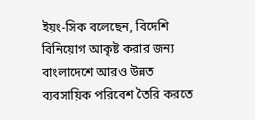ইয়ং-সিক বলেছেন, বিদেশি বিনিয়োগ আকৃষ্ট করার জন্য বাংলাদেশে আরও উন্নত ব্যবসায়িক পরিবেশ তৈরি করতে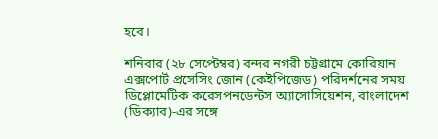হবে।

শ‌নিবার (২৮ সে‌প্টেম্বর) বন্দর নগরী চট্টগ্রামে কোরিয়ান এক্সপোর্ট প্রসেসিং জোন (কেইপিজেড) পরিদর্শনের সময় ডিপ্লোমেটিক করেসপনডেন্টস অ্যাসোসিয়েশন, বাংলাদেশ (ডিক্যাব)-এর সঙ্গে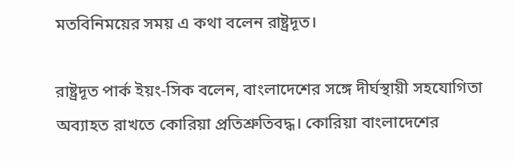মত‌বি‌নিময়ের সময় এ কথা বলেন রাষ্ট্রদূত।

রাষ্ট্রদূত পার্ক ইয়ং-সিক বলেন, বাংলাদেশের সঙ্গে দীর্ঘস্থায়ী সহযোগিতা অব্যাহত রাখতে কো‌রিয়া প্রতিশ্রুতিবদ্ধ। কোরিয়া বাংলাদেশের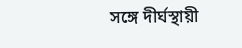সঙ্গে দীর্ঘস্থায়ী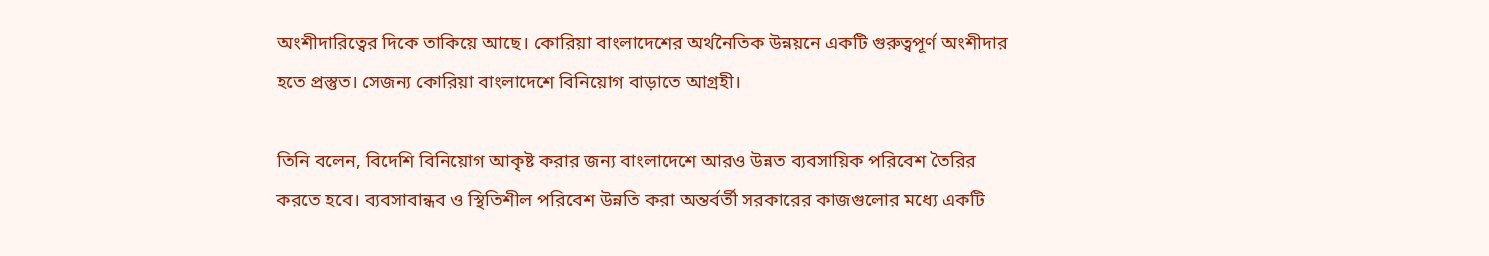অংশীদারিত্বের দিকে তাকিয়ে আছে। কোরিয়া বাংলাদেশের অর্থনৈতিক উন্নয়নে একটি গুরুত্বপূর্ণ অংশীদার হতে প্রস্তুত। সেজন্য কোরিয়া বাংলাদেশে বিনিয়োগ বাড়াতে আগ্রহী।

তিনি ব‌লেন, বিদেশি বিনিয়োগ আকৃষ্ট করার জন্য বাংলাদেশে আরও উন্নত ব্যবসায়িক পরিবেশ তৈরির করতে হবে। ব্যবসাবান্ধব ও স্থিতিশীল পরিবেশ উন্নতি করা অন্তর্বর্তী সরকারের কাজগুলোর মধ্যে একটি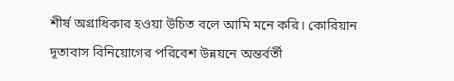শীর্ষ অগ্রাধিকার হওয়া উচিত বলে আমি মনে ক‌রি। কোরিয়ান দূতাবাস বিনিয়োগের পরিবেশ উন্নয়নে অন্তর্বর্তী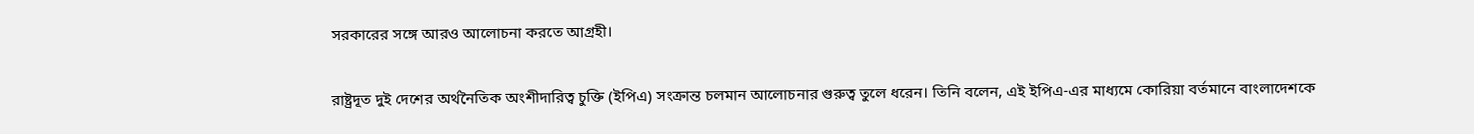সরকারের সঙ্গে আরও আলোচনা করতে আগ্রহী।

রাষ্ট্রদূত দুই দেশের অর্থনৈতিক অংশীদারিত্ব চুক্তি (ইপিএ) সংক্রান্ত চলমান আলোচনার গুরুত্ব তুলে ধরেন। তি‌নি বলেন, এই ইপিএ-এর মাধ্যমে কোরিয়া বর্তমানে বাংলাদেশকে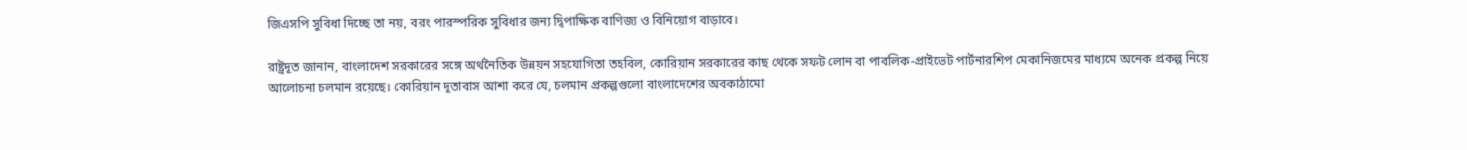জিএসপি সুবিধা দিচ্ছে তা নয়, বরং পারস্পরিক সুবিধার জন্য দ্বিপাক্ষিক বাণিজ্য ও বিনিয়োগ বাড়াবে।

রাষ্ট্রদূত জানান, বাংলাদেশ সরকারের সঙ্গে অর্থনৈতিক উন্নয়ন সহযোগিতা তহবিল, কোরিয়ান সরকারের কাছ থেকে সফট লোন বা পাবলিক-প্রাইভেট পার্টনারশিপ মেকানিজমের মাধ্যমে অনেক প্রকল্প নিয়ে আলোচনা চলমান রয়েছে। কোরিয়ান দূতাবাস আশা করে যে, চলমান প্রকল্পগুলো বাংলাদেশের অবকাঠামো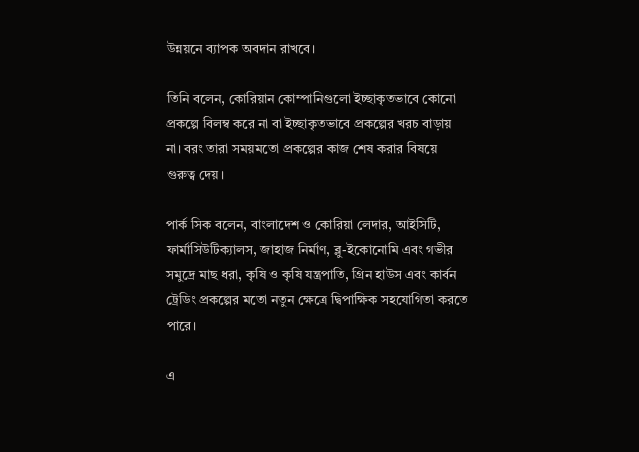উন্নয়নে ব্যাপক অবদান রাখবে।

তি‌নি বলেন, কোরিয়ান কোম্পানিগুলো ইচ্ছাকৃতভাবে কোনো প্রকল্পে বিলম্ব করে না বা ইচ্ছাকৃতভাবে প্রকল্পের খরচ বাড়ায় না। বরং তারা সময়মতো প্রকল্পের কাজ শেষ করার বিষয়ে গুরুত্ব দেয়।

পার্ক সিক বলেন, বাংলাদেশ ও কো‌রিয়া লেদার, আইসিটি, ফার্মাসিউটিক্যালস, জাহাজ নির্মাণ, ব্লু-ইকো‌নো‌মি এবং গভীর সমুদ্রে মাছ ধরা, কৃষি ও কৃষি যন্ত্রপাতি, গ্রিন হাউস এবং কার্বন ট্রেডিং প্রকল্পের মতো নতুন ক্ষেত্রে দ্বিপাক্ষিক সহযোগিতা করতে পারে।

এ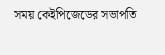সময় কেইপিজেডের সভাপতি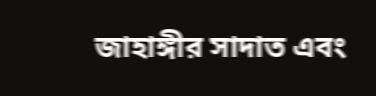জাহাঙ্গীর সাদাত এবং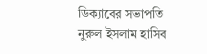ডিক্যাবের সভাপতি নুরুল ইসলাম হাসিব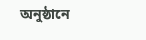অনুষ্ঠানে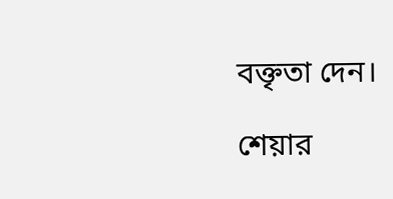বক্তৃতা দেন।

শেয়ার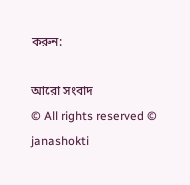করুন:

আরো সংবাদ
© All rights reserved © janashokti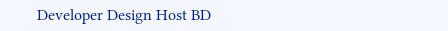Developer Design Host BD